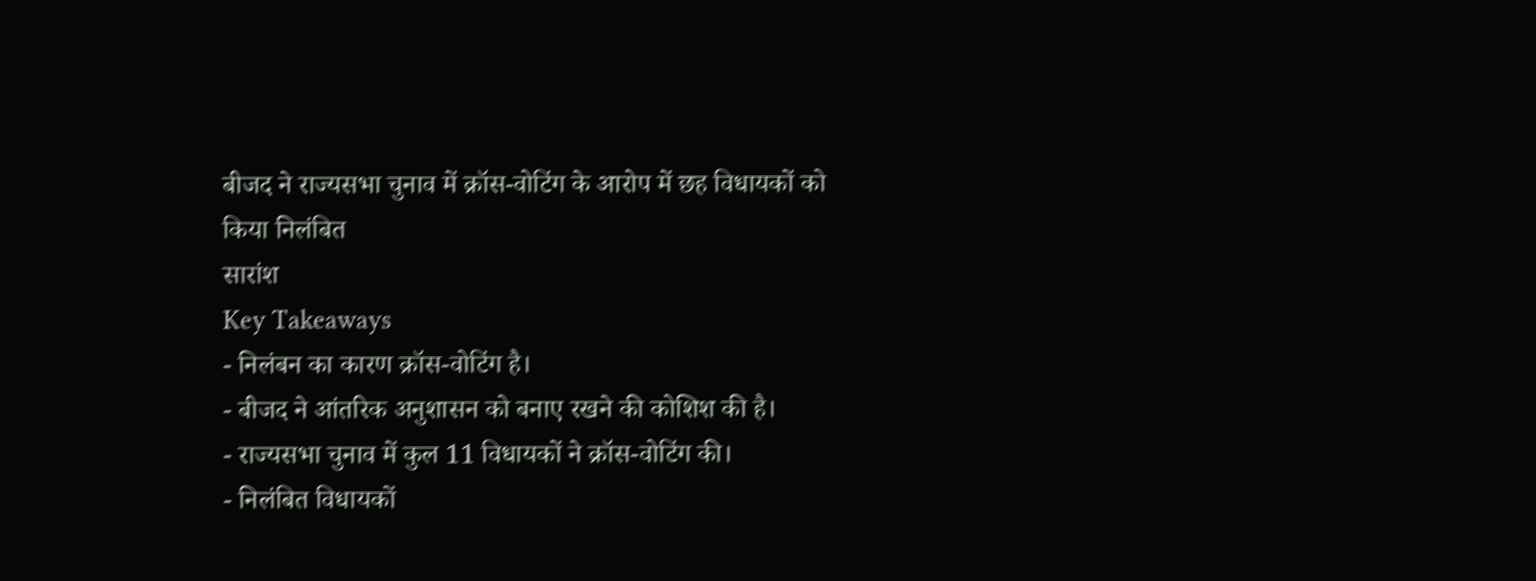बीजद ने राज्यसभा चुनाव में क्रॉस-वोटिंग के आरोप में छह विधायकों को किया निलंबित
सारांश
Key Takeaways
- निलंबन का कारण क्रॉस-वोटिंग है।
- बीजद ने आंतरिक अनुशासन को बनाए रखने की कोशिश की है।
- राज्यसभा चुनाव में कुल 11 विधायकों ने क्रॉस-वोटिंग की।
- निलंबित विधायकों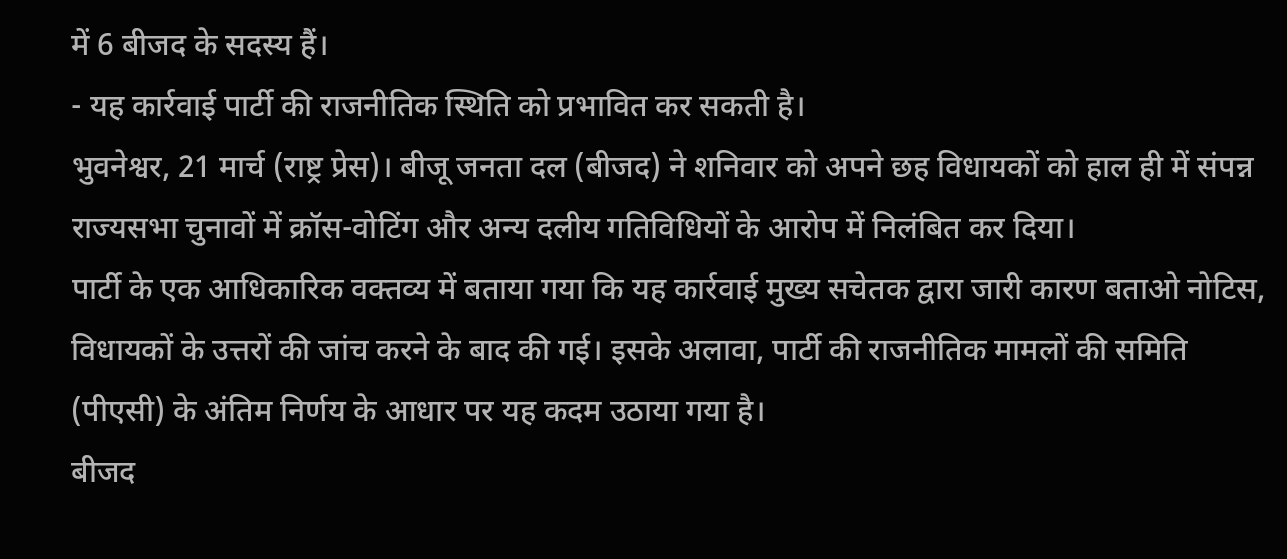में 6 बीजद के सदस्य हैं।
- यह कार्रवाई पार्टी की राजनीतिक स्थिति को प्रभावित कर सकती है।
भुवनेश्वर, 21 मार्च (राष्ट्र प्रेस)। बीजू जनता दल (बीजद) ने शनिवार को अपने छह विधायकों को हाल ही में संपन्न राज्यसभा चुनावों में क्रॉस-वोटिंग और अन्य दलीय गतिविधियों के आरोप में निलंबित कर दिया।
पार्टी के एक आधिकारिक वक्तव्य में बताया गया कि यह कार्रवाई मुख्य सचेतक द्वारा जारी कारण बताओ नोटिस, विधायकों के उत्तरों की जांच करने के बाद की गई। इसके अलावा, पार्टी की राजनीतिक मामलों की समिति (पीएसी) के अंतिम निर्णय के आधार पर यह कदम उठाया गया है।
बीजद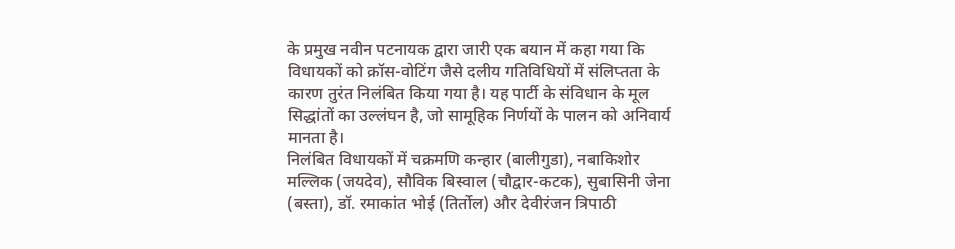के प्रमुख नवीन पटनायक द्वारा जारी एक बयान में कहा गया कि विधायकों को क्रॉस-वोटिंग जैसे दलीय गतिविधियों में संलिप्तता के कारण तुरंत निलंबित किया गया है। यह पार्टी के संविधान के मूल सिद्धांतों का उल्लंघन है, जो सामूहिक निर्णयों के पालन को अनिवार्य मानता है।
निलंबित विधायकों में चक्रमणि कन्हार (बालीगुडा), नबाकिशोर मल्लिक (जयदेव), सौविक बिस्वाल (चौद्वार-कटक), सुबासिनी जेना (बस्ता), डॉ. रमाकांत भोई (तिर्तोल) और देवीरंजन त्रिपाठी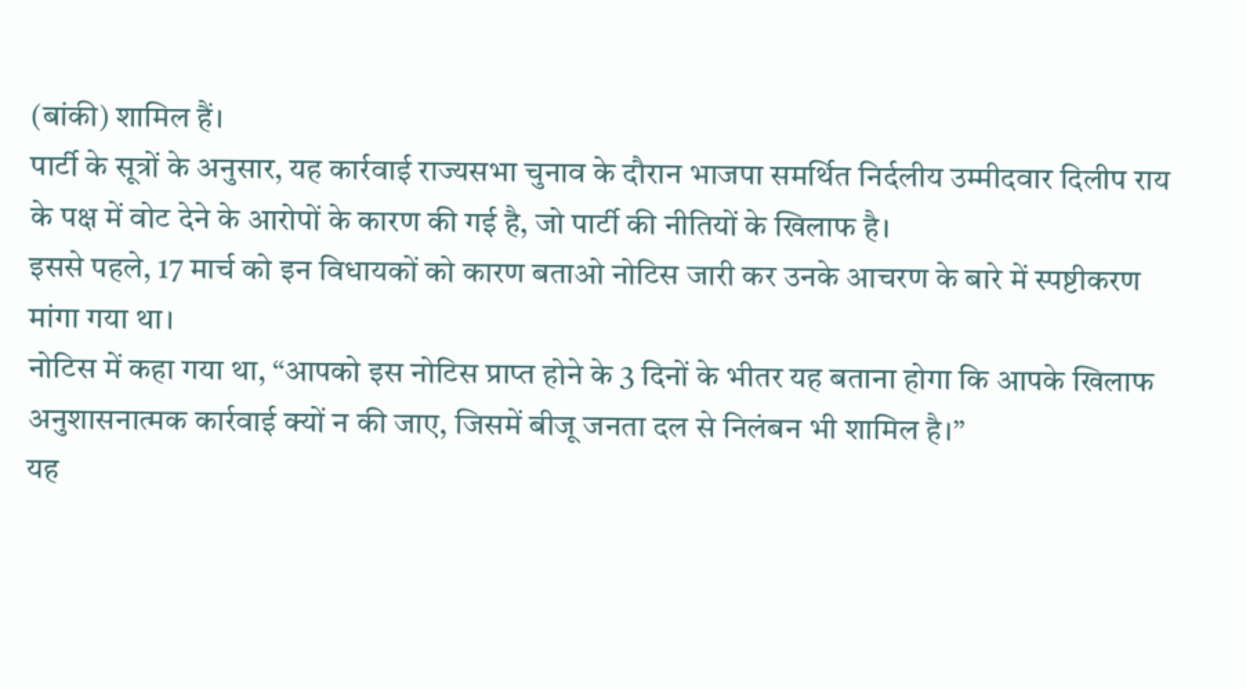(बांकी) शामिल हैं।
पार्टी के सूत्रों के अनुसार, यह कार्रवाई राज्यसभा चुनाव के दौरान भाजपा समर्थित निर्दलीय उम्मीदवार दिलीप राय के पक्ष में वोट देने के आरोपों के कारण की गई है, जो पार्टी की नीतियों के खिलाफ है।
इससे पहले, 17 मार्च को इन विधायकों को कारण बताओ नोटिस जारी कर उनके आचरण के बारे में स्पष्टीकरण मांगा गया था।
नोटिस में कहा गया था, “आपको इस नोटिस प्राप्त होने के 3 दिनों के भीतर यह बताना होगा कि आपके खिलाफ अनुशासनात्मक कार्रवाई क्यों न की जाए, जिसमें बीजू जनता दल से निलंबन भी शामिल है।”
यह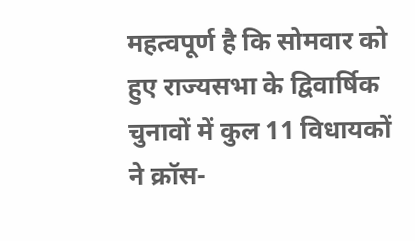महत्वपूर्ण है कि सोमवार को हुए राज्यसभा के द्विवार्षिक चुनावों में कुल 11 विधायकों ने क्रॉस-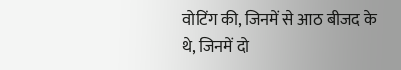वोटिंग की, जिनमें से आठ बीजद के थे, जिनमें दो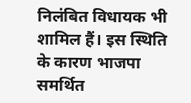निलंबित विधायक भी शामिल हैं। इस स्थिति के कारण भाजपा समर्थित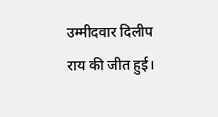उम्मीदवार दिलीप राय की जीत हुई।